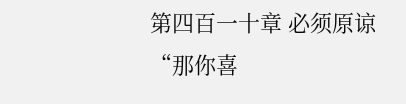第四百一十章 必须原谅
“那你喜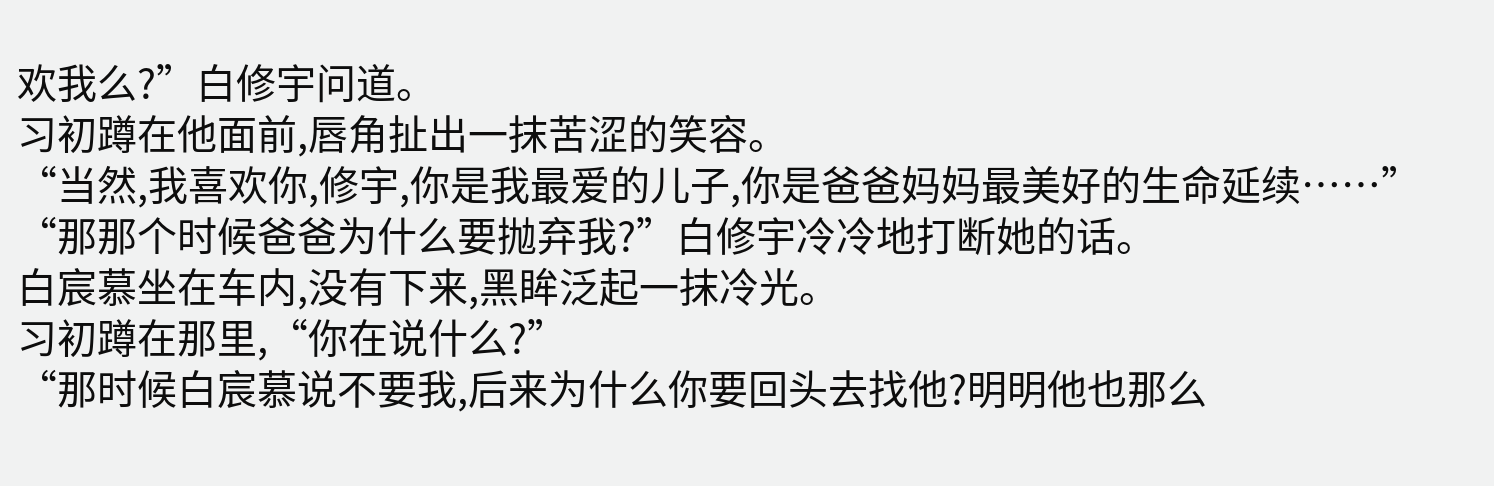欢我么?”白修宇问道。
习初蹲在他面前,唇角扯出一抹苦涩的笑容。
“当然,我喜欢你,修宇,你是我最爱的儿子,你是爸爸妈妈最美好的生命延续……”
“那那个时候爸爸为什么要抛弃我?”白修宇冷冷地打断她的话。
白宸慕坐在车内,没有下来,黑眸泛起一抹冷光。
习初蹲在那里,“你在说什么?”
“那时候白宸慕说不要我,后来为什么你要回头去找他?明明他也那么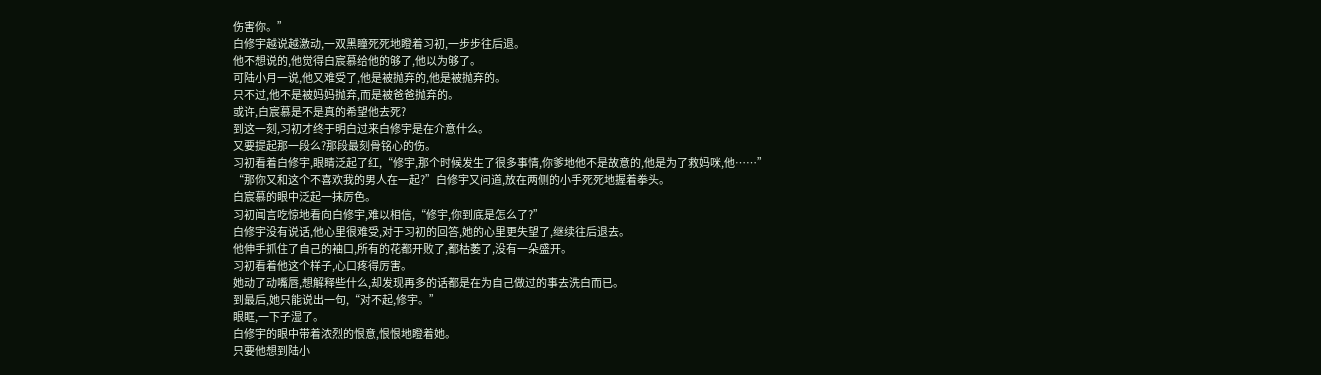伤害你。”
白修宇越说越激动,一双黑瞳死死地瞪着习初,一步步往后退。
他不想说的,他觉得白宸慕给他的够了,他以为够了。
可陆小月一说,他又难受了,他是被抛弃的,他是被抛弃的。
只不过,他不是被妈妈抛弃,而是被爸爸抛弃的。
或许,白宸慕是不是真的希望他去死?
到这一刻,习初才终于明白过来白修宇是在介意什么。
又要提起那一段么?那段最刻骨铭心的伤。
习初看着白修宇,眼睛泛起了红,“修宇,那个时候发生了很多事情,你爹地他不是故意的,他是为了救妈咪,他……”
“那你又和这个不喜欢我的男人在一起?”白修宇又问道,放在两侧的小手死死地握着拳头。
白宸慕的眼中泛起一抹厉色。
习初闻言吃惊地看向白修宇,难以相信,“修宇,你到底是怎么了?”
白修宇没有说话,他心里很难受,对于习初的回答,她的心里更失望了,继续往后退去。
他伸手抓住了自己的袖口,所有的花都开败了,都枯萎了,没有一朵盛开。
习初看着他这个样子,心口疼得厉害。
她动了动嘴唇,想解释些什么,却发现再多的话都是在为自己做过的事去洗白而已。
到最后,她只能说出一句,“对不起,修宇。”
眼眶,一下子湿了。
白修宇的眼中带着浓烈的恨意,恨恨地瞪着她。
只要他想到陆小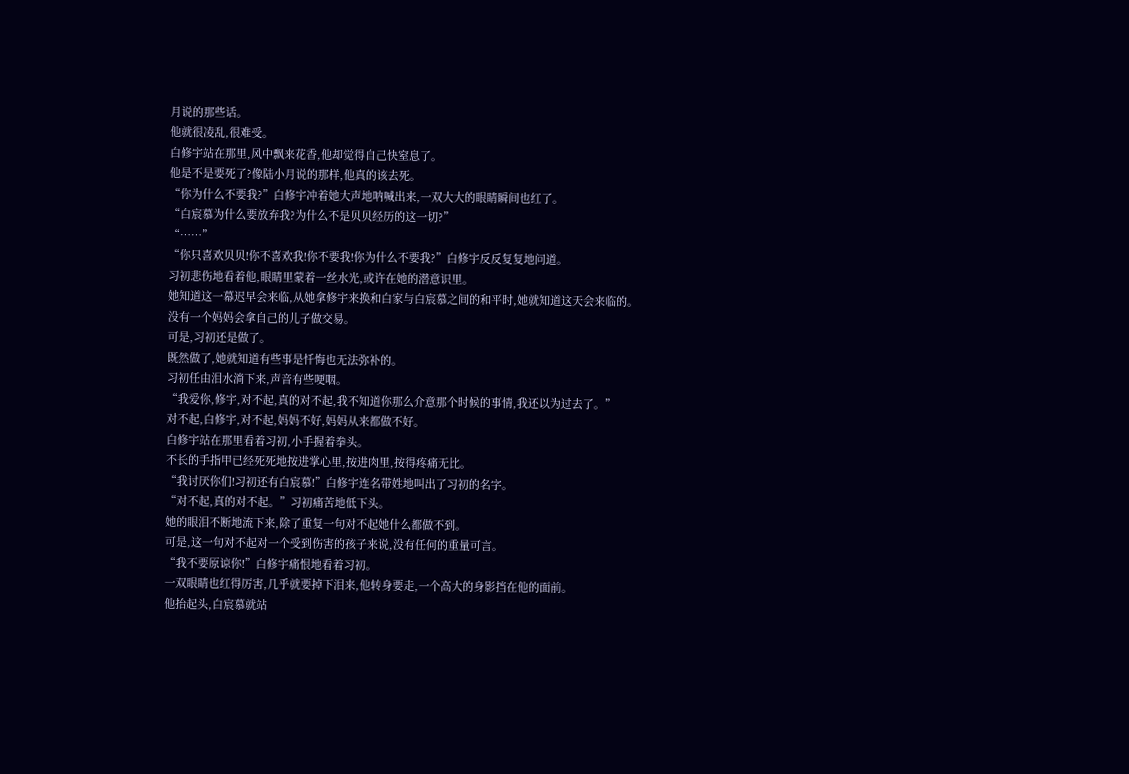月说的那些话。
他就很凌乱,很难受。
白修宇站在那里,风中飘来花香,他却觉得自己快窒息了。
他是不是要死了?像陆小月说的那样,他真的该去死。
“你为什么不要我?”白修宇冲着她大声地呐喊出来,一双大大的眼睛瞬间也红了。
“白宸慕为什么要放弃我?为什么不是贝贝经历的这一切?”
“……”
“你只喜欢贝贝!你不喜欢我!你不要我!你为什么不要我?”白修宇反反复复地问道。
习初悲伤地看着他,眼睛里蒙着一丝水光,或许在她的潜意识里。
她知道这一幕迟早会来临,从她拿修宇来换和白家与白宸慕之间的和平时,她就知道这天会来临的。
没有一个妈妈会拿自己的儿子做交易。
可是,习初还是做了。
既然做了,她就知道有些事是忏悔也无法弥补的。
习初任由泪水淌下来,声音有些哽咽。
“我爱你,修宇,对不起,真的对不起,我不知道你那么介意那个时候的事情,我还以为过去了。”
对不起,白修宇,对不起,妈妈不好,妈妈从来都做不好。
白修宇站在那里看着习初,小手握着拳头。
不长的手指甲已经死死地按进掌心里,按进肉里,按得疼痛无比。
“我讨厌你们!习初还有白宸慕!”白修宇连名带姓地叫出了习初的名字。
“对不起,真的对不起。”习初痛苦地低下头。
她的眼泪不断地流下来,除了重复一句对不起她什么都做不到。
可是,这一句对不起对一个受到伤害的孩子来说,没有任何的重量可言。
“我不要原谅你!”白修宇痛恨地看着习初。
一双眼睛也红得厉害,几乎就要掉下泪来,他转身要走,一个高大的身影挡在他的面前。
他抬起头,白宸慕就站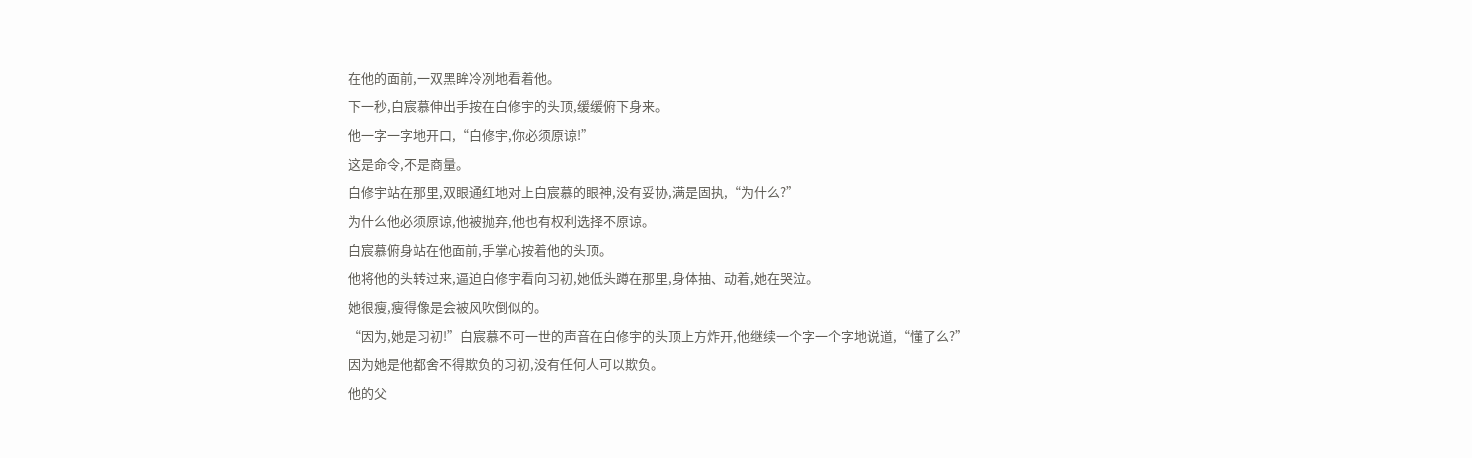在他的面前,一双黑眸冷冽地看着他。
下一秒,白宸慕伸出手按在白修宇的头顶,缓缓俯下身来。
他一字一字地开口,“白修宇,你必须原谅!”
这是命令,不是商量。
白修宇站在那里,双眼通红地对上白宸慕的眼神,没有妥协,满是固执,“为什么?”
为什么他必须原谅,他被抛弃,他也有权利选择不原谅。
白宸慕俯身站在他面前,手掌心按着他的头顶。
他将他的头转过来,逼迫白修宇看向习初,她低头蹲在那里,身体抽、动着,她在哭泣。
她很瘦,瘦得像是会被风吹倒似的。
“因为,她是习初!”白宸慕不可一世的声音在白修宇的头顶上方炸开,他继续一个字一个字地说道,“懂了么?”
因为她是他都舍不得欺负的习初,没有任何人可以欺负。
他的父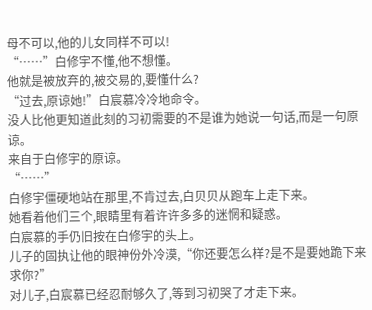母不可以,他的儿女同样不可以!
“……”白修宇不懂,他不想懂。
他就是被放弃的,被交易的,要懂什么?
“过去,原谅她!”白宸慕冷冷地命令。
没人比他更知道此刻的习初需要的不是谁为她说一句话,而是一句原谅。
来自于白修宇的原谅。
“……”
白修宇僵硬地站在那里,不肯过去,白贝贝从跑车上走下来。
她看着他们三个,眼睛里有着许许多多的迷惘和疑惑。
白宸慕的手仍旧按在白修宇的头上。
儿子的固执让他的眼神份外冷漠,“你还要怎么样?是不是要她跪下来求你?”
对儿子,白宸慕已经忍耐够久了,等到习初哭了才走下来。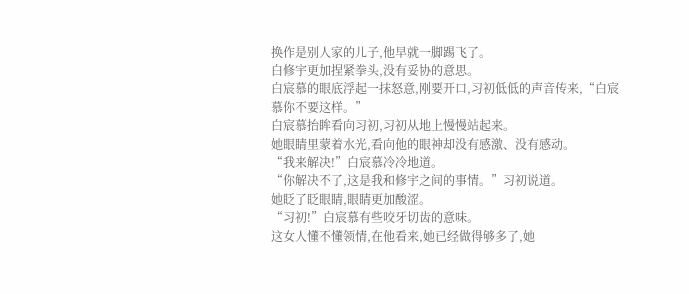换作是别人家的儿子,他早就一脚踢飞了。
白修宇更加捏紧拳头,没有妥协的意思。
白宸慕的眼底浮起一抹怒意,刚要开口,习初低低的声音传来,“白宸慕你不要这样。”
白宸慕抬眸看向习初,习初从地上慢慢站起来。
她眼睛里蒙着水光,看向他的眼神却没有感激、没有感动。
“我来解决!”白宸慕冷冷地道。
“你解决不了,这是我和修宇之间的事情。”习初说道。
她眨了眨眼睛,眼睛更加酸涩。
“习初!”白宸慕有些咬牙切齿的意味。
这女人懂不懂领情,在他看来,她已经做得够多了,她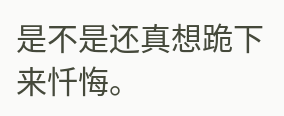是不是还真想跪下来忏悔。